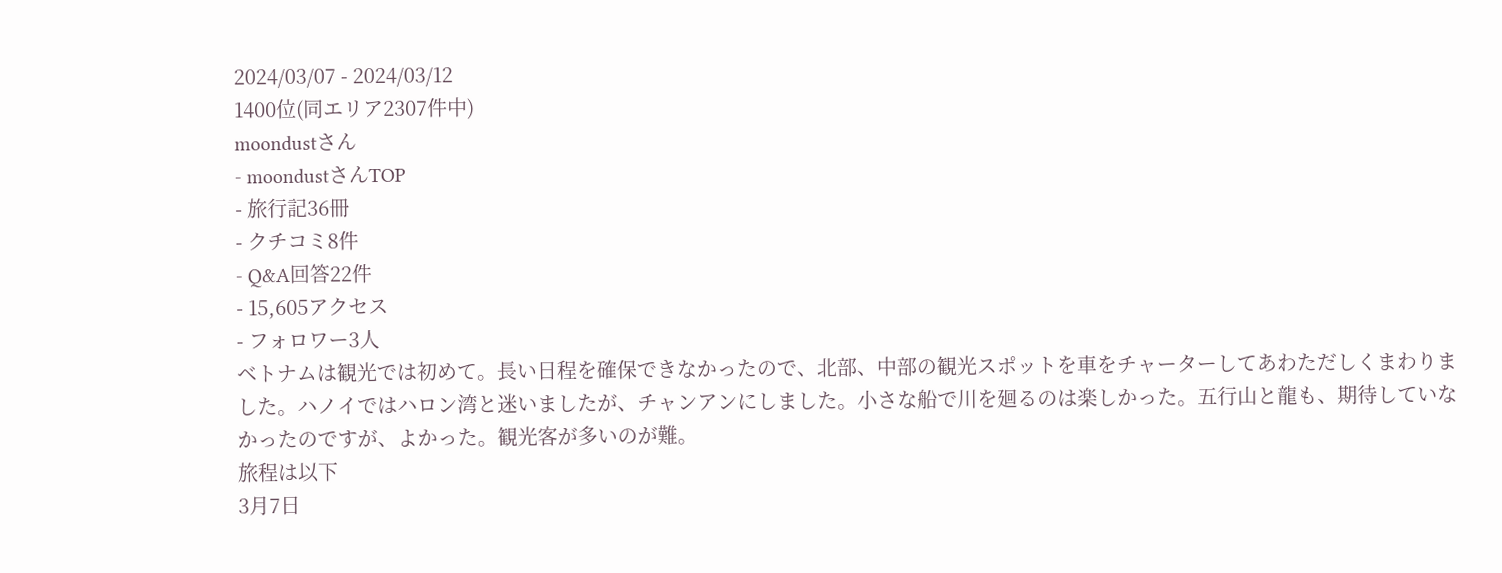2024/03/07 - 2024/03/12
1400位(同エリア2307件中)
moondustさん
- moondustさんTOP
- 旅行記36冊
- クチコミ8件
- Q&A回答22件
- 15,605アクセス
- フォロワー3人
ベトナムは観光では初めて。長い日程を確保できなかったので、北部、中部の観光スポットを車をチャーターしてあわただしくまわりました。ハノイではハロン湾と迷いましたが、チャンアンにしました。小さな船で川を廻るのは楽しかった。五行山と龍も、期待していなかったのですが、よかった。観光客が多いのが難。
旅程は以下
3月7日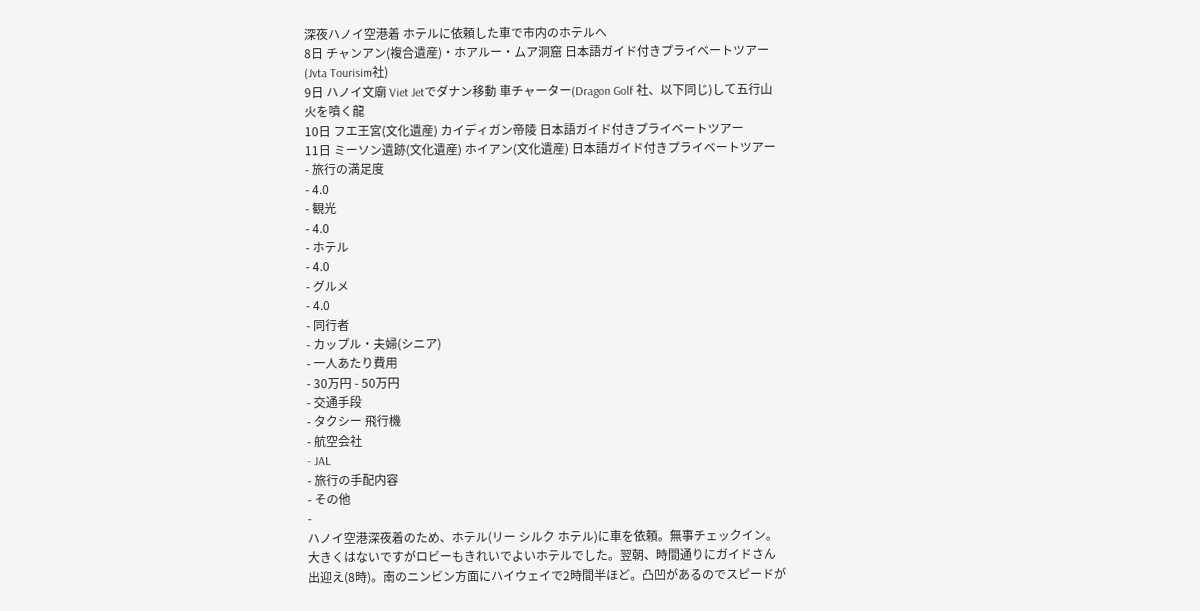深夜ハノイ空港着 ホテルに依頼した車で市内のホテルへ
8日 チャンアン(複合遺産)・ホアルー・ムア洞窟 日本語ガイド付きプライベートツアー (Jvta Tourisim社)
9日 ハノイ文廟 Viet Jetでダナン移動 車チャーター(Dragon Golf 社、以下同じ)して五行山 火を噴く龍
10日 フエ王宮(文化遺産) カイディガン帝陵 日本語ガイド付きプライベートツアー
11日 ミーソン遺跡(文化遺産) ホイアン(文化遺産) 日本語ガイド付きプライベートツアー
- 旅行の満足度
- 4.0
- 観光
- 4.0
- ホテル
- 4.0
- グルメ
- 4.0
- 同行者
- カップル・夫婦(シニア)
- 一人あたり費用
- 30万円 - 50万円
- 交通手段
- タクシー 飛行機
- 航空会社
- JAL
- 旅行の手配内容
- その他
-
ハノイ空港深夜着のため、ホテル(リー シルク ホテル)に車を依頼。無事チェックイン。大きくはないですがロビーもきれいでよいホテルでした。翌朝、時間通りにガイドさん出迎え(8時)。南のニンビン方面にハイウェイで2時間半ほど。凸凹があるのでスピードが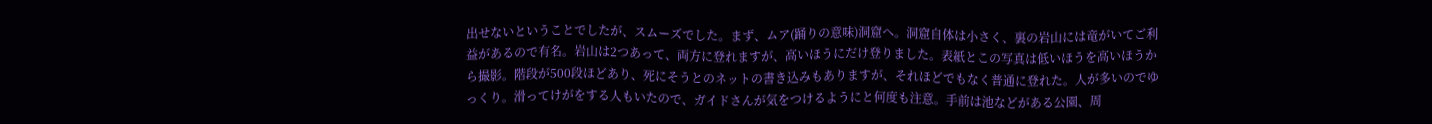出せないということでしたが、スムーズでした。まず、ムア(踊りの意味)洞窟へ。洞窟自体は小さく、裏の岩山には竜がいてご利益があるので有名。岩山は2つあって、両方に登れますが、高いほうにだけ登りました。表紙とこの写真は低いほうを高いほうから撮影。階段が500段ほどあり、死にそうとのネットの書き込みもありますが、それほどでもなく普通に登れた。人が多いのでゆっくり。滑ってけがをする人もいたので、ガイドさんが気をつけるようにと何度も注意。手前は池などがある公園、周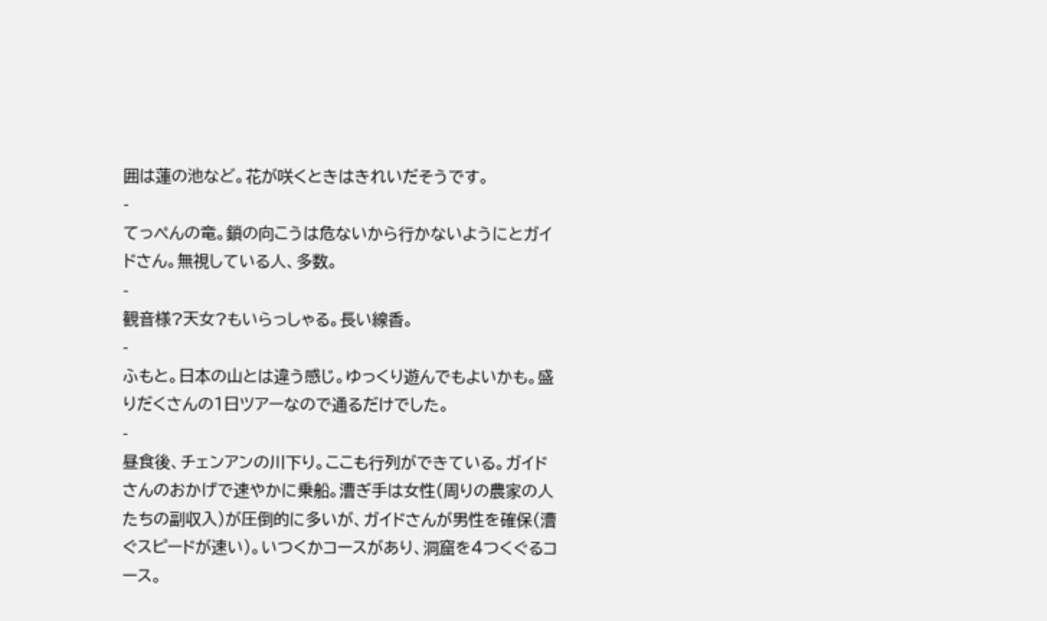囲は蓮の池など。花が咲くときはきれいだそうです。
-
てっぺんの竜。鎖の向こうは危ないから行かないようにとガイドさん。無視している人、多数。
-
観音様?天女?もいらっしゃる。長い線香。
-
ふもと。日本の山とは違う感じ。ゆっくり遊んでもよいかも。盛りだくさんの1日ツアーなので通るだけでした。
-
昼食後、チェンアンの川下り。ここも行列ができている。ガイドさんのおかげで速やかに乗船。漕ぎ手は女性(周りの農家の人たちの副収入)が圧倒的に多いが、ガイドさんが男性を確保(漕ぐスピードが速い)。いつくかコースがあり、洞窟を4つくぐるコース。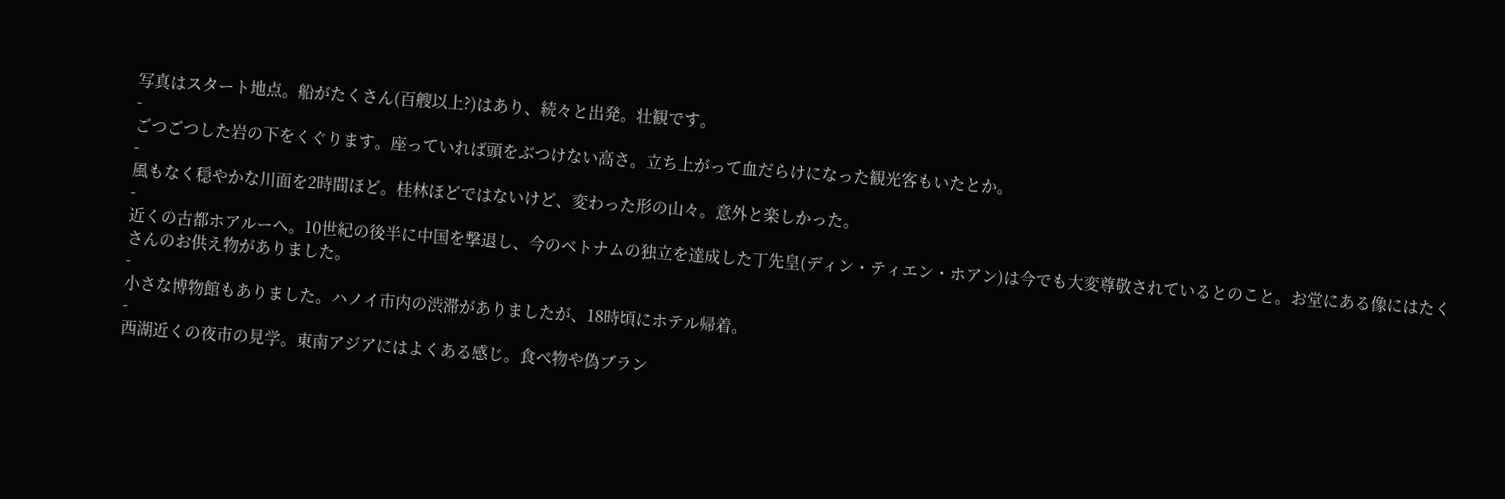写真はスタート地点。船がたくさん(百艘以上?)はあり、続々と出発。壮観です。
-
ごつごつした岩の下をくぐります。座っていれば頭をぶつけない高さ。立ち上がって血だらけになった観光客もいたとか。
-
風もなく穏やかな川面を2時間ほど。桂林ほどではないけど、変わった形の山々。意外と楽しかった。
-
近くの古都ホアルーへ。10世紀の後半に中国を撃退し、今のベトナムの独立を達成した丁先皇(ディン・ティエン・ホアン)は今でも大変尊敬されているとのこと。お堂にある像にはたくさんのお供え物がありました。
-
小さな博物館もありました。ハノイ市内の渋滞がありましたが、18時頃にホテル帰着。
-
西湖近くの夜市の見学。東南アジアにはよくある感じ。食べ物や偽ブラン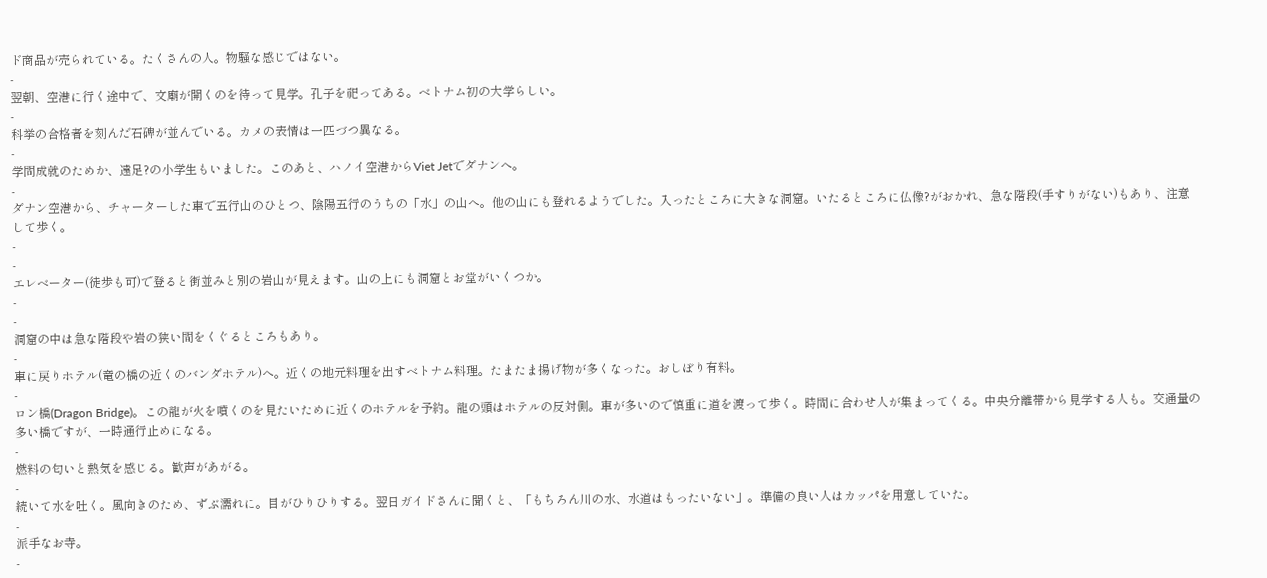ド商品が売られている。たくさんの人。物騒な感じではない。
-
翌朝、空港に行く途中で、文廟が開くのを待って見学。孔子を祀ってある。ベトナム初の大学らしい。
-
科挙の合格者を刻んだ石碑が並んでいる。カメの表情は一匹づつ異なる。
-
学問成就のためか、遠足?の小学生もいました。このあと、ハノイ空港からViet Jetでダナンへ。
-
ダナン空港から、チャーターした車で五行山のひとつ、陰陽五行のうちの「水」の山へ。他の山にも登れるようでした。入ったところに大きな洞窟。いたるところに仏像?がおかれ、急な階段(手すりがない)もあり、注意して歩く。
-
-
エレベーター(徒歩も可)で登ると街並みと別の岩山が見えます。山の上にも洞窟とお堂がいくつか。
-
-
洞窟の中は急な階段や岩の狭い間をくぐるところもあり。
-
車に戻りホテル(竜の橋の近くのバンダホテル)へ。近くの地元料理を出すベトナム料理。たまたま揚げ物が多くなった。おしぼり有料。
-
ロン橋(Dragon Bridge)。この龍が火を噴くのを見たいために近くのホテルを予約。龍の頭はホテルの反対側。車が多いので慎重に道を渡って歩く。時間に合わせ人が集まってくる。中央分離帯から見学する人も。交通量の多い橋ですが、一時通行止めになる。
-
燃料の匂いと熱気を感じる。歓声があがる。
-
続いて水を吐く。風向きのため、ずぶ濡れに。目がひりひりする。翌日ガイドさんに聞くと、「もちろん川の水、水道はもったいない」。準備の良い人はカッパを用意していた。
-
派手なお寺。
-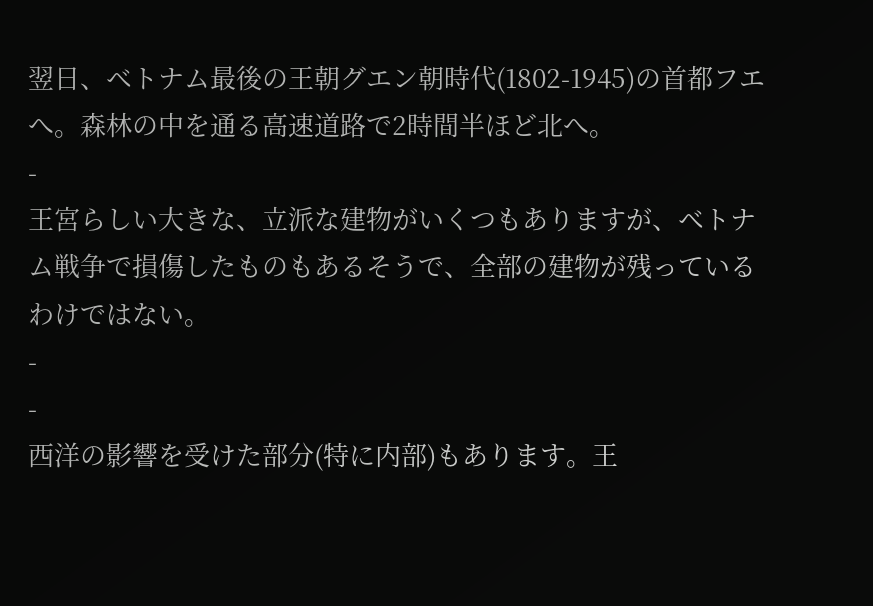翌日、ベトナム最後の王朝グエン朝時代(1802-1945)の首都フエへ。森林の中を通る高速道路で2時間半ほど北へ。
-
王宮らしい大きな、立派な建物がいくつもありますが、ベトナム戦争で損傷したものもあるそうで、全部の建物が残っているわけではない。
-
-
西洋の影響を受けた部分(特に内部)もあります。王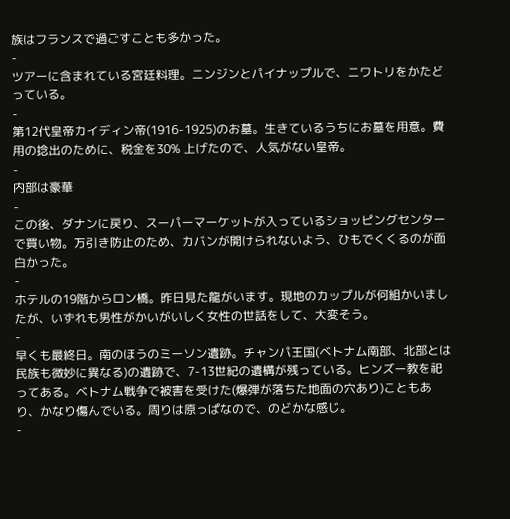族はフランスで過ごすことも多かった。
-
ツアーに含まれている宮廷料理。ニンジンとパイナップルで、ニワトリをかたどっている。
-
第12代皇帝カイディン帝(1916-1925)のお墓。生きているうちにお墓を用意。費用の捻出のために、税金を30% 上げたので、人気がない皇帝。
-
内部は豪華
-
この後、ダナンに戻り、スーパーマーケットが入っているショッピングセンターで買い物。万引き防止のため、カバンが開けられないよう、ひもでくくるのが面白かった。
-
ホテルの19階からロン橋。昨日見た龍がいます。現地のカップルが何組かいましたが、いずれも男性がかいがいしく女性の世話をして、大変そう。
-
早くも最終日。南のほうのミーソン遺跡。チャンパ王国(ベトナム南部、北部とは民族も微妙に異なる)の遺跡で、7-13世紀の遺構が残っている。ヒンズー教を祀ってある。ベトナム戦争で被害を受けた(爆弾が落ちた地面の穴あり)こともあり、かなり傷んでいる。周りは原っぱなので、のどかな感じ。
-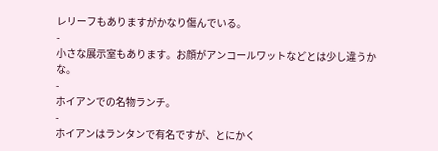レリーフもありますがかなり傷んでいる。
-
小さな展示室もあります。お顔がアンコールワットなどとは少し違うかな。
-
ホイアンでの名物ランチ。
-
ホイアンはランタンで有名ですが、とにかく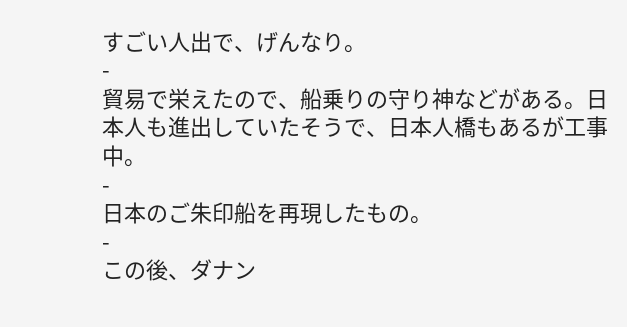すごい人出で、げんなり。
-
貿易で栄えたので、船乗りの守り神などがある。日本人も進出していたそうで、日本人橋もあるが工事中。
-
日本のご朱印船を再現したもの。
-
この後、ダナン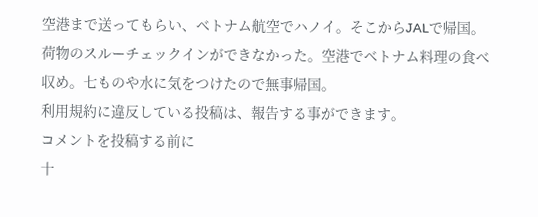空港まで送ってもらい、ベトナム航空でハノイ。そこからJALで帰国。荷物のスルーチェックインができなかった。空港でベトナム料理の食べ収め。七ものや水に気をつけたので無事帰国。
利用規約に違反している投稿は、報告する事ができます。
コメントを投稿する前に
十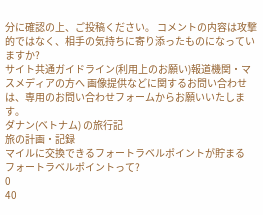分に確認の上、ご投稿ください。 コメントの内容は攻撃的ではなく、相手の気持ちに寄り添ったものになっていますか?
サイト共通ガイドライン(利用上のお願い)報道機関・マスメディアの方へ 画像提供などに関するお問い合わせは、専用のお問い合わせフォームからお願いいたします。
ダナン(ベトナム) の旅行記
旅の計画・記録
マイルに交換できるフォートラベルポイントが貯まる
フォートラベルポイントって?
0
40